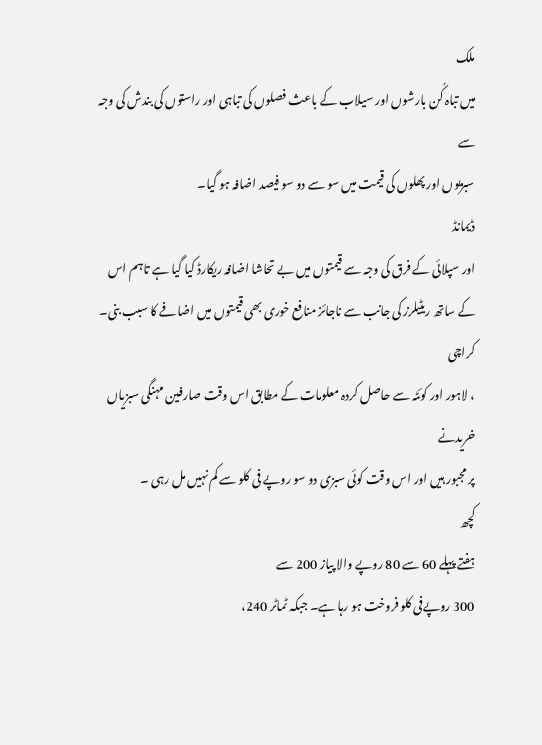ملک
میں تباہ کُن بارشوں اور سیلاب کے باعث فصلوں کی تباہی اور راستوں کی بندش کی وجہ سے
سبزیوں اور پھلوں کی قیمت میں سو سے دو سو فیصد اضافہ ہو گیا۔
ڈیمانڈ
اور سپلائی کے فرق کی وجہ سے قیمتوں میں بے تحاشا اضافہ ریکارڈ کیا گیا ہے تاہم اس
کے ساتھ ریٹیلرز کی جانب سے ناجائز منافع خوری بھی قیمتوں میں اضافے کا سبب بنی۔
کراچی
، لاہور اور کوئٹہ سے حاصل کردہ معلومات کے مطابق اس وقت صارفین مہنگی سبزیاں خریدنے
پر مجبور ہیں اور اس وقت کوئی سبزی دو سو روپے فی کلو سے کم نہیں مل رہی ۔
کچھ
ہفتے پہلے 60 سے 80 روپے والا پیاز 200 سے
300 روپےفی کلو فروخت ہو رہا ہے۔ جبکہ ٹماٹر 240،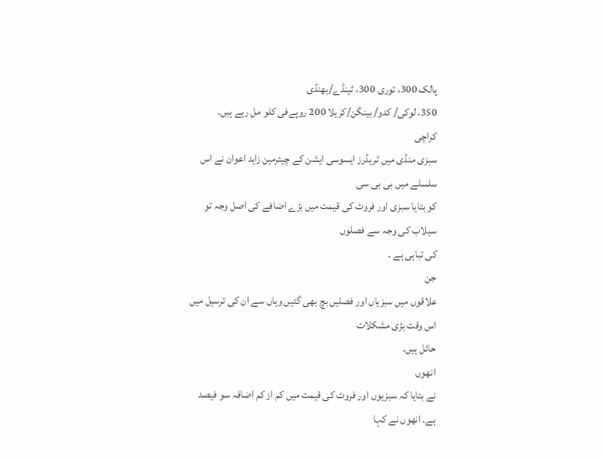پالک 300، توری 300، ٹینڈے/بھنڈی
350، لوکی/ کدو/ بینگن/کریلا 200 روپےفی کلو مل رہے ہیں۔
کراچی
سبزی منڈی میں ٹریڈرز ایسوسی ایشن کے چیئرمین زاہد اعوان نے اس سلسلے میں بی بی سی
کو بتایا سبزی اور فروٹ کی قیمت میں بڑے اضافے کی اصل وجہ تو سیلاب کی وجہ سے فصلوں
کی تباہی ہے ۔
جن
علاقوں میں سبزیاں اور فصلیں بچ بھی گئیں وہاں سے ان کی ترسیل میں اس وقت بڑی مشکلات
حائل ہیں۔
انھوں
نے بتایا کہ سبزیوں اور فروٹ کی قیمت میں کم از کم اضافہ سو فیصد ہے۔ انھوں نے کہا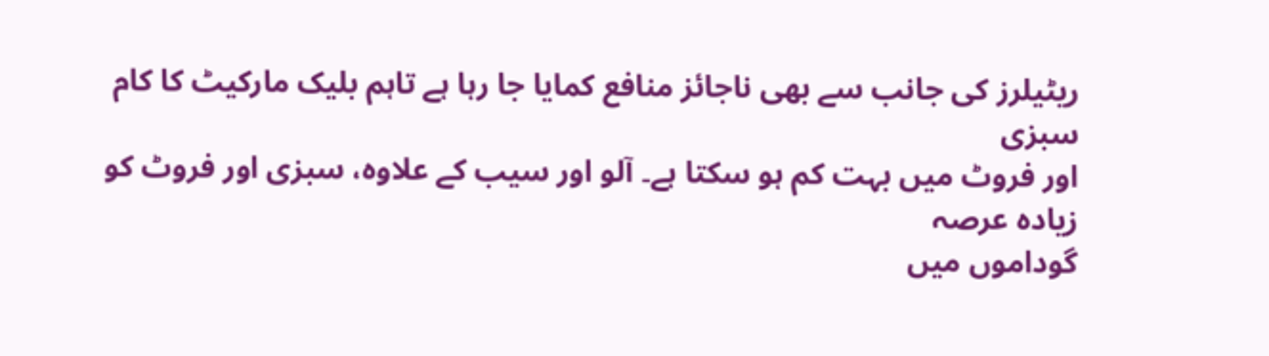ریٹیلرز کی جانب سے بھی ناجائز منافع کمایا جا رہا ہے تاہم بلیک مارکیٹ کا کام سبزی
اور فروٹ میں بہت کم ہو سکتا ہے۔ آلو اور سیب کے علاوہ، سبزی اور فروٹ کو زیادہ عرصہ
گوداموں میں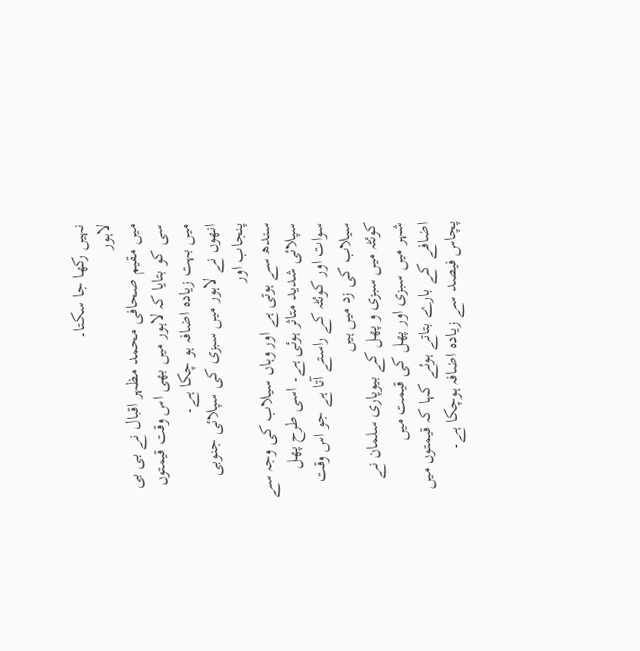نہیں رکھا جا سکتا۔
لاہور
میں مقیم صحافی محمد مظہر اقبال نے بی بی سی کو بتایا کہ لاہور میں بھی اس وقت قیمتوں
میں بہت زیادہ اضافہ ہو چکا ہے۔
انھوں نے لاہور میں سبزی کی سپلائی جنوبی پنجاب اور
سندھ سے ہوتی ہے اور وہاں سیلاب کی وجہ سے سپلائی شدید متاثر ہوئی ہے۔ اسی طرح پھل
سوات اور کوئٹہ کے راستے آتا ہے جو اس وقت سیلاب کی زد میں ہیں
کوئٹہ میں سبزی و پھل کے بیوپاری سلمان نے شہر میں سبزی اور پھل کی قیمت میں
اضافے کے بارے بتاتے ہوئے کہا کہ قیمتوں میں پچاس فیصد سے زیادہ اضافہ ہوچکا ہے۔